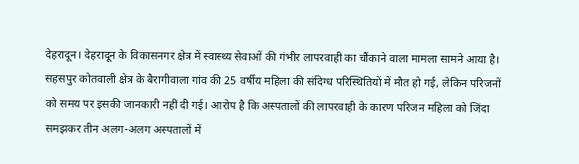देहरादून। देहरादून के विकासनगर क्षेत्र में स्वास्थ्य सेवाओं की गंभीर लापरवाही का चौंकाने वाला मामला सामने आया है। सहसपुर कोतवाली क्षेत्र के बैरागीवाला गांव की 25 वर्षीय महिला की संदिग्ध परिस्थितियों में मौत हो गई, लेकिन परिजनों को समय पर इसकी जानकारी नहीं दी गई। आरोप है कि अस्पतालों की लापरवाही के कारण परिजन महिला को जिंदा समझकर तीन अलग-अलग अस्पतालों में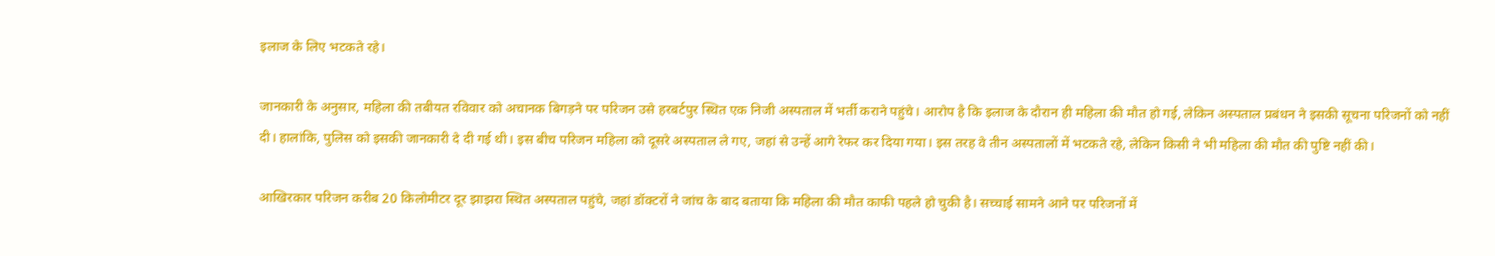इलाज के लिए भटकते रहे।

जानकारी के अनुसार, महिला की तबीयत रविवार को अचानक बिगड़ने पर परिजन उसे हरबर्टपुर स्थित एक निजी अस्पताल में भर्ती कराने पहुंचे। आरोप है कि इलाज के दौरान ही महिला की मौत हो गई, लेकिन अस्पताल प्रबंधन ने इसकी सूचना परिजनों को नहीं दी। हालांकि, पुलिस को इसकी जानकारी दे दी गई थी। इस बीच परिजन महिला को दूसरे अस्पताल ले गए, जहां से उन्हें आगे रेफर कर दिया गया। इस तरह वे तीन अस्पतालों में भटकते रहे, लेकिन किसी ने भी महिला की मौत की पुष्टि नहीं की।

आखिरकार परिजन करीब 20 किलोमीटर दूर झाझरा स्थित अस्पताल पहुंचे, जहां डॉक्टरों ने जांच के बाद बताया कि महिला की मौत काफी पहले हो चुकी है। सच्चाई सामने आने पर परिजनों में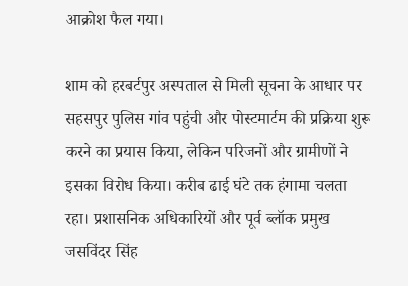आक्रोश फैल गया।

शाम को हरबर्टपुर अस्पताल से मिली सूचना के आधार पर सहसपुर पुलिस गांव पहुंची और पोस्टमार्टम की प्रक्रिया शुरू करने का प्रयास किया, लेकिन परिजनों और ग्रामीणों ने इसका विरोध किया। करीब ढाई घंटे तक हंगामा चलता रहा। प्रशासनिक अधिकारियों और पूर्व ब्लॉक प्रमुख जसविंदर सिंह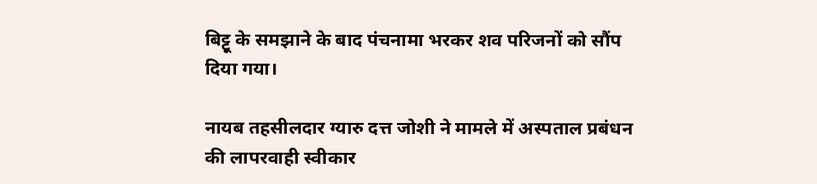बिट्टू के समझाने के बाद पंचनामा भरकर शव परिजनों को सौंप दिया गया।

नायब तहसीलदार ग्यारु दत्त जोशी ने मामले में अस्पताल प्रबंधन की लापरवाही स्वीकार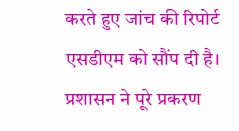करते हुए जांच की रिपोर्ट एसडीएम को सौंप दी है। प्रशासन ने पूरे प्रकरण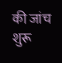की जांच शुरू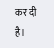कर दी है।